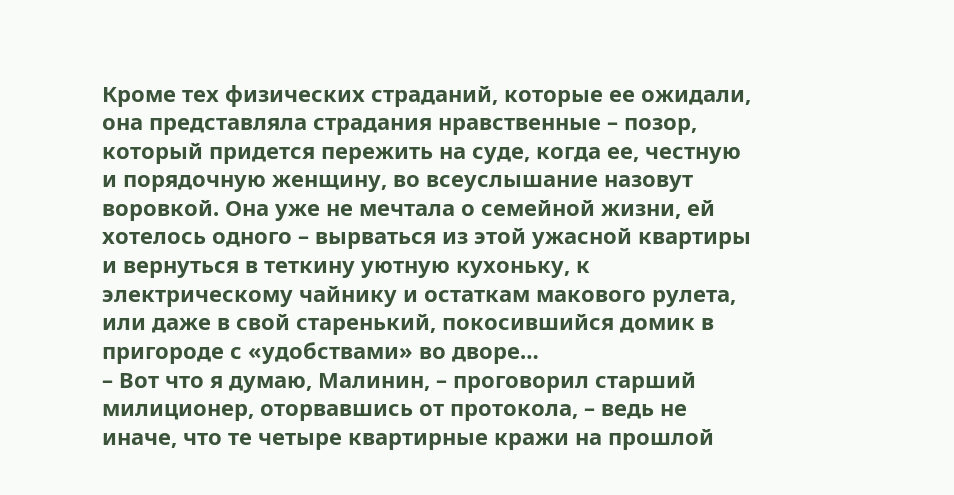Кроме тех физических страданий, которые ее ожидали, она представляла страдания нравственные – позор, который придется пережить на суде, когда ее, честную и порядочную женщину, во всеуслышание назовут воровкой. Она уже не мечтала о семейной жизни, ей хотелось одного – вырваться из этой ужасной квартиры и вернуться в теткину уютную кухоньку, к электрическому чайнику и остаткам макового рулета, или даже в свой старенький, покосившийся домик в пригороде с «удобствами» во дворе…
– Вот что я думаю, Малинин, – проговорил старший милиционер, оторвавшись от протокола, – ведь не иначе, что те четыре квартирные кражи на прошлой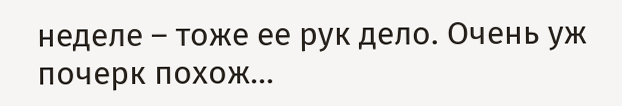неделе – тоже ее рук дело. Очень уж почерк похож…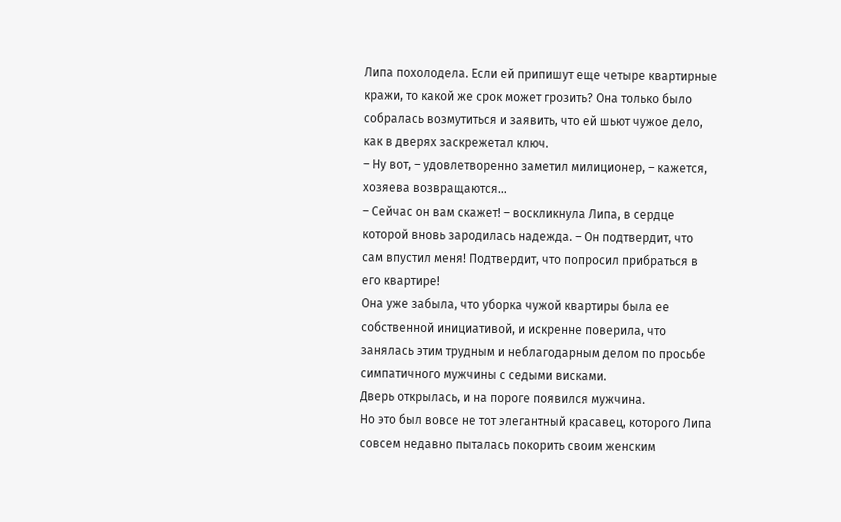Липа похолодела. Если ей припишут еще четыре квартирные кражи, то какой же срок может грозить? Она только было собралась возмутиться и заявить, что ей шьют чужое дело, как в дверях заскрежетал ключ.
– Ну вот, – удовлетворенно заметил милиционер, – кажется, хозяева возвращаются…
– Сейчас он вам скажет! – воскликнула Липа, в сердце которой вновь зародилась надежда. – Он подтвердит, что сам впустил меня! Подтвердит, что попросил прибраться в его квартире!
Она уже забыла, что уборка чужой квартиры была ее собственной инициативой, и искренне поверила, что занялась этим трудным и неблагодарным делом по просьбе симпатичного мужчины с седыми висками.
Дверь открылась, и на пороге появился мужчина.
Но это был вовсе не тот элегантный красавец, которого Липа совсем недавно пыталась покорить своим женским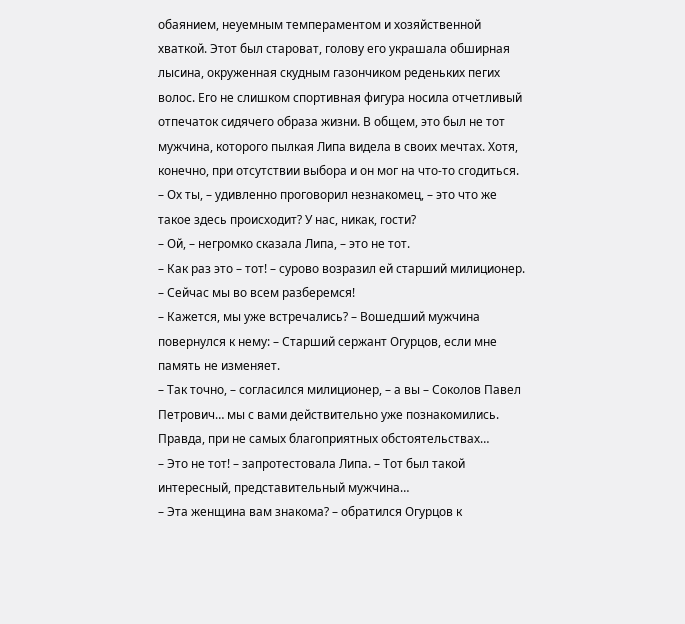обаянием, неуемным темпераментом и хозяйственной хваткой. Этот был староват, голову его украшала обширная лысина, окруженная скудным газончиком реденьких пегих волос. Его не слишком спортивная фигура носила отчетливый отпечаток сидячего образа жизни. В общем, это был не тот мужчина, которого пылкая Липа видела в своих мечтах. Хотя, конечно, при отсутствии выбора и он мог на что-то сгодиться.
– Ох ты, – удивленно проговорил незнакомец, – это что же такое здесь происходит? У нас, никак, гости?
– Ой, – негромко сказала Липа, – это не тот.
– Как раз это – тот! – сурово возразил ей старший милиционер. – Сейчас мы во всем разберемся!
– Кажется, мы уже встречались? – Вошедший мужчина повернулся к нему: – Старший сержант Огурцов, если мне память не изменяет.
– Так точно, – согласился милиционер, – а вы – Соколов Павел Петрович… мы с вами действительно уже познакомились. Правда, при не самых благоприятных обстоятельствах…
– Это не тот! – запротестовала Липа. – Тот был такой интересный, представительный мужчина…
– Эта женщина вам знакома? – обратился Огурцов к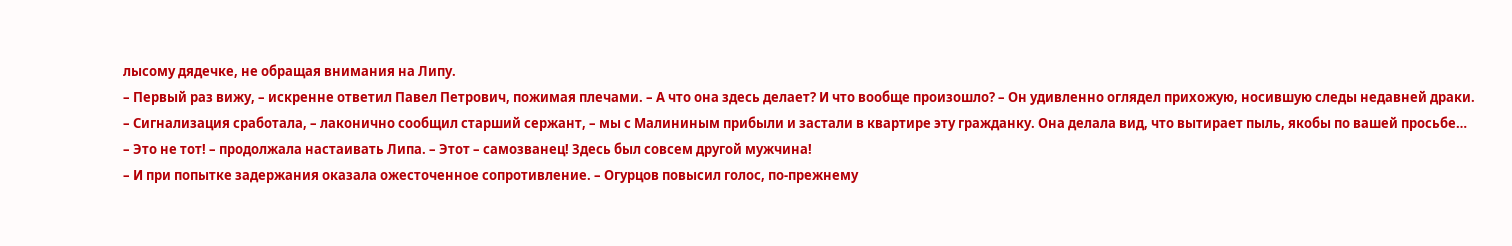лысому дядечке, не обращая внимания на Липу.
– Первый раз вижу, – искренне ответил Павел Петрович, пожимая плечами. – А что она здесь делает? И что вообще произошло? – Он удивленно оглядел прихожую, носившую следы недавней драки.
– Сигнализация сработала, – лаконично сообщил старший сержант, – мы с Малининым прибыли и застали в квартире эту гражданку. Она делала вид, что вытирает пыль, якобы по вашей просьбе…
– Это не тот! – продолжала настаивать Липа. – Этот – самозванец! Здесь был совсем другой мужчина!
– И при попытке задержания оказала ожесточенное сопротивление. – Огурцов повысил голос, по-прежнему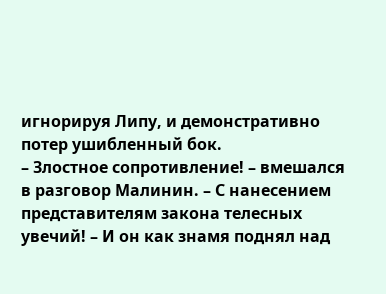игнорируя Липу, и демонстративно потер ушибленный бок.
– Злостное сопротивление! – вмешался в разговор Малинин. – С нанесением представителям закона телесных увечий! – И он как знамя поднял над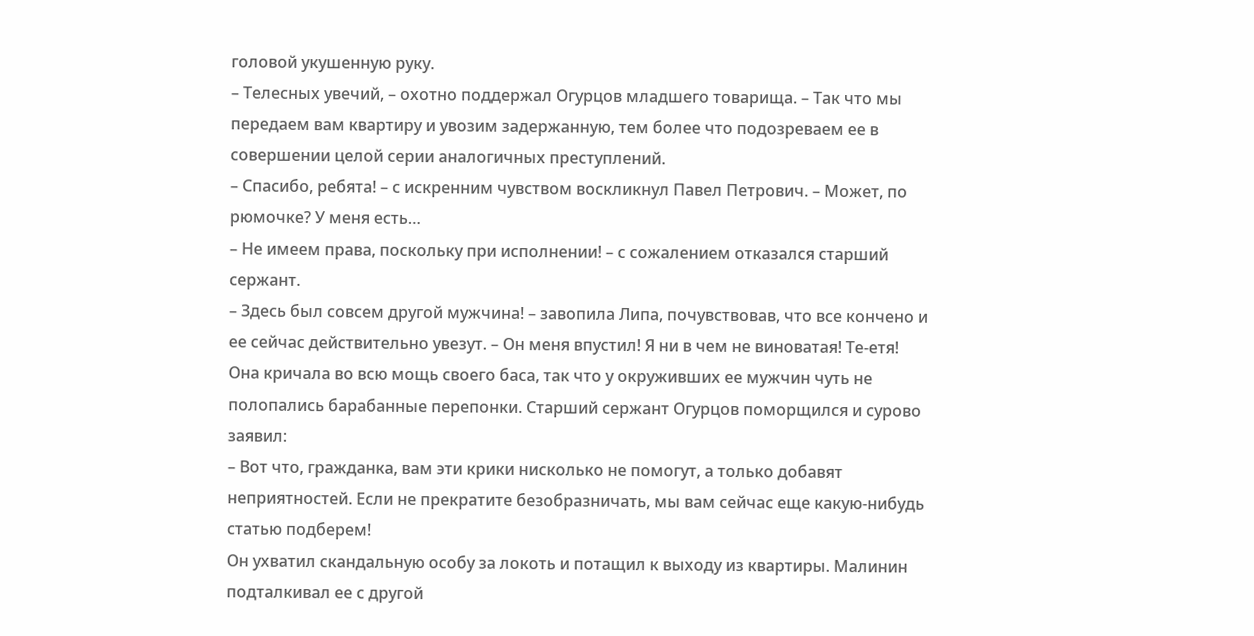головой укушенную руку.
– Телесных увечий, – охотно поддержал Огурцов младшего товарища. – Так что мы передаем вам квартиру и увозим задержанную, тем более что подозреваем ее в совершении целой серии аналогичных преступлений.
– Спасибо, ребята! – с искренним чувством воскликнул Павел Петрович. – Может, по рюмочке? У меня есть…
– Не имеем права, поскольку при исполнении! – с сожалением отказался старший сержант.
– Здесь был совсем другой мужчина! – завопила Липа, почувствовав, что все кончено и ее сейчас действительно увезут. – Он меня впустил! Я ни в чем не виноватая! Те-етя!
Она кричала во всю мощь своего баса, так что у окруживших ее мужчин чуть не полопались барабанные перепонки. Старший сержант Огурцов поморщился и сурово заявил:
– Вот что, гражданка, вам эти крики нисколько не помогут, а только добавят неприятностей. Если не прекратите безобразничать, мы вам сейчас еще какую-нибудь статью подберем!
Он ухватил скандальную особу за локоть и потащил к выходу из квартиры. Малинин подталкивал ее с другой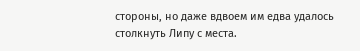стороны, но даже вдвоем им едва удалось столкнуть Липу с места.